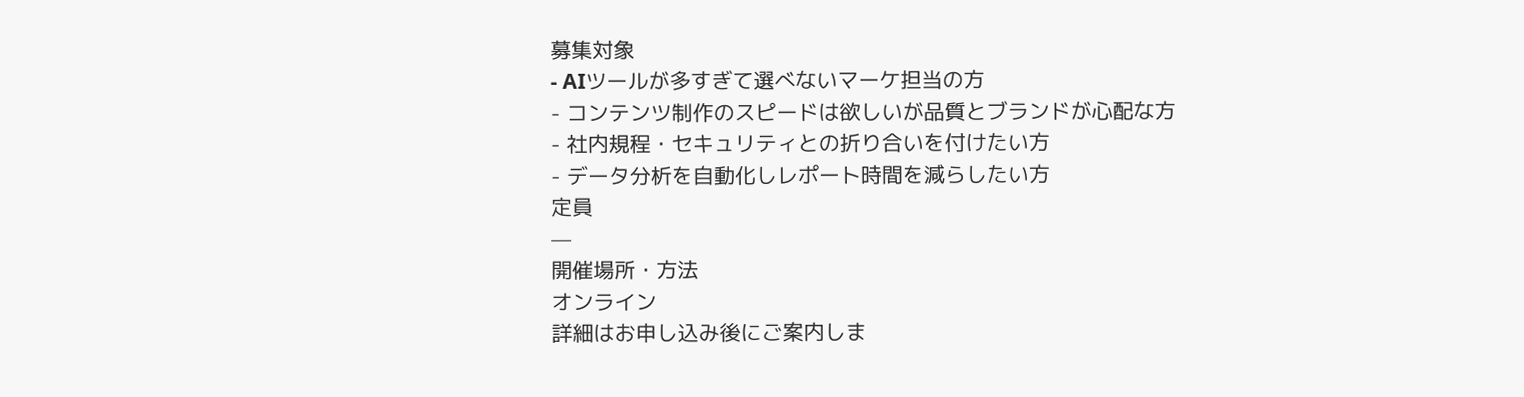募集対象
- AIツールが多すぎて選べないマーケ担当の方
- コンテンツ制作のスピードは欲しいが品質とブランドが心配な方
- 社内規程・セキュリティとの折り合いを付けたい方
- データ分析を自動化しレポート時間を減らしたい方
定員
—
開催場所・方法
オンライン
詳細はお申し込み後にご案内しま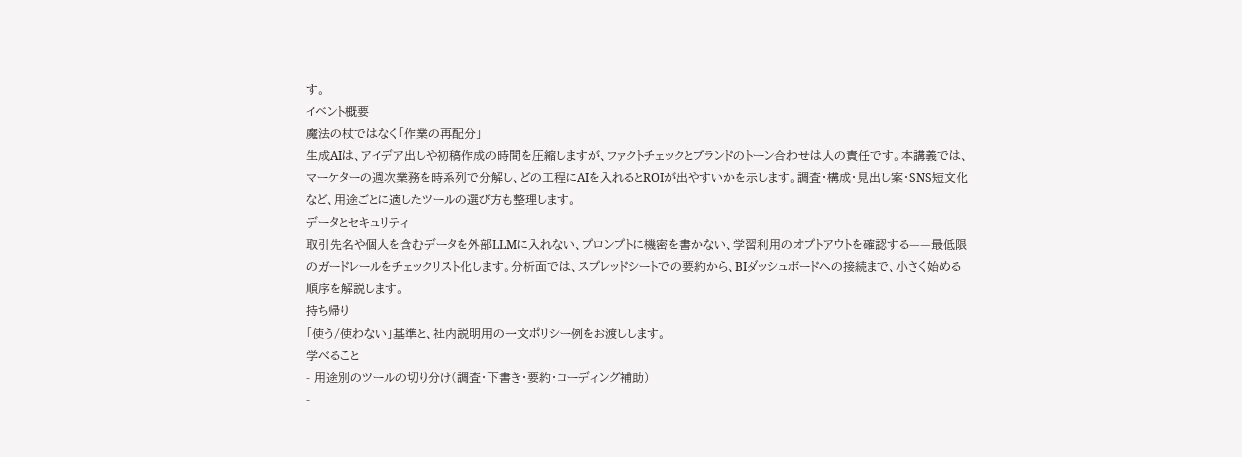す。
イベント概要
魔法の杖ではなく「作業の再配分」
生成AIは、アイデア出しや初稿作成の時間を圧縮しますが、ファクトチェックとブランドのトーン合わせは人の責任です。本講義では、マーケターの週次業務を時系列で分解し、どの工程にAIを入れるとROIが出やすいかを示します。調査・構成・見出し案・SNS短文化など、用途ごとに適したツールの選び方も整理します。
データとセキュリティ
取引先名や個人を含むデータを外部LLMに入れない、プロンプトに機密を書かない、学習利用のオプトアウトを確認する——最低限のガードレールをチェックリスト化します。分析面では、スプレッドシートでの要約から、BIダッシュボードへの接続まで、小さく始める順序を解説します。
持ち帰り
「使う/使わない」基準と、社内説明用の一文ポリシー例をお渡しします。
学べること
- 用途別のツールの切り分け(調査・下書き・要約・コーディング補助)
-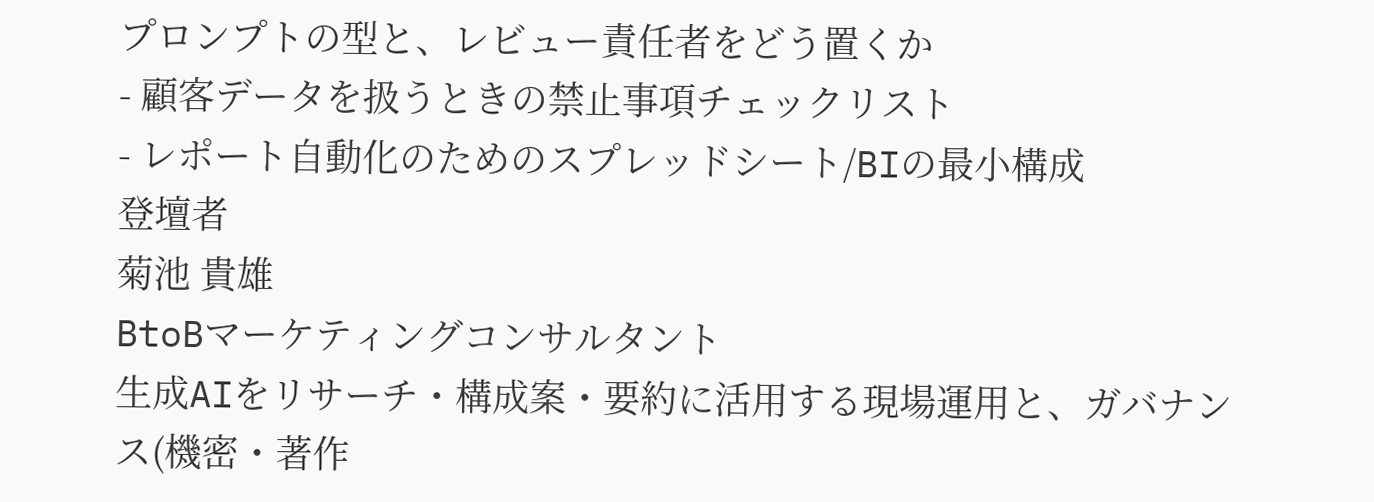プロンプトの型と、レビュー責任者をどう置くか
- 顧客データを扱うときの禁止事項チェックリスト
- レポート自動化のためのスプレッドシート/BIの最小構成
登壇者
菊池 貴雄
BtoBマーケティングコンサルタント
生成AIをリサーチ・構成案・要約に活用する現場運用と、ガバナンス(機密・著作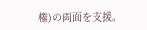権)の両面を支援。